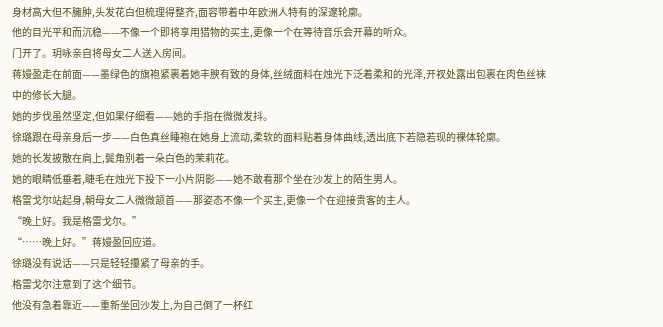身材高大但不臃肿,头发花白但梳理得整齐,面容带着中年欧洲人特有的深邃轮廓。
他的目光平和而沉稳——不像一个即将享用猎物的买主,更像一个在等待音乐会开幕的听众。
门开了。玥咏亲自将母女二人送入房间。
蒋嫚盈走在前面——墨绿色的旗袍紧裹着她丰腴有致的身体,丝绒面料在烛光下泛着柔和的光泽,开衩处露出包裹在肉色丝袜中的修长大腿。
她的步伐虽然坚定,但如果仔细看——她的手指在微微发抖。
徐璐跟在母亲身后一步——白色真丝睡袍在她身上流动,柔软的面料贴着身体曲线,透出底下若隐若现的裸体轮廓。
她的长发披散在肩上,鬓角别着一朵白色的茉莉花。
她的眼睛低垂着,睫毛在烛光下投下一小片阴影——她不敢看那个坐在沙发上的陌生男人。
格雷戈尔站起身,朝母女二人微微颔首——那姿态不像一个买主,更像一个在迎接贵客的主人。
“晚上好。我是格雷戈尔。”
“……晚上好。”蒋嫚盈回应道。
徐璐没有说话——只是轻轻攥紧了母亲的手。
格雷戈尔注意到了这个细节。
他没有急着靠近——重新坐回沙发上,为自己倒了一杯红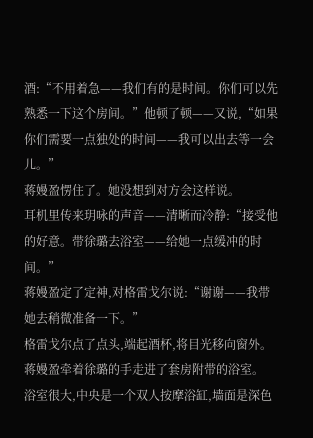酒:“不用着急——我们有的是时间。你们可以先熟悉一下这个房间。”他顿了顿——又说,“如果你们需要一点独处的时间——我可以出去等一会儿。”
蒋嫚盈愣住了。她没想到对方会这样说。
耳机里传来玥咏的声音——清晰而冷静:“接受他的好意。带徐璐去浴室——给她一点缓冲的时间。”
蒋嫚盈定了定神,对格雷戈尔说:“谢谢——我带她去稍微准备一下。”
格雷戈尔点了点头,端起酒杯,将目光移向窗外。
蒋嫚盈牵着徐璐的手走进了套房附带的浴室。
浴室很大,中央是一个双人按摩浴缸,墙面是深色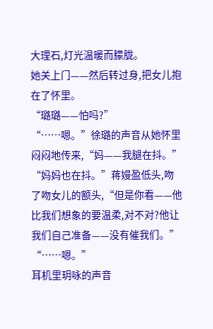大理石,灯光温暖而朦胧。
她关上门——然后转过身,把女儿抱在了怀里。
“璐璐——怕吗?”
“……嗯。”徐璐的声音从她怀里闷闷地传来,“妈——我腿在抖。”
“妈妈也在抖。”蒋嫚盈低头,吻了吻女儿的额头,“但是你看——他比我们想象的要温柔,对不对?他让我们自己准备——没有催我们。”
“……嗯。”
耳机里玥咏的声音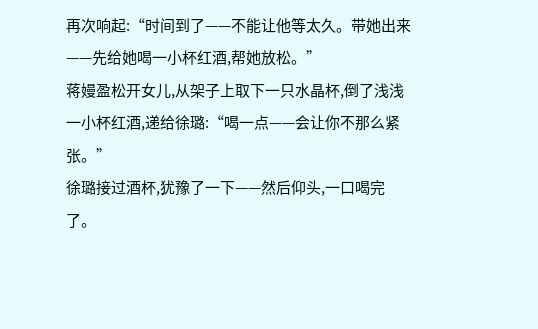再次响起:“时间到了——不能让他等太久。带她出来——先给她喝一小杯红酒,帮她放松。”
蒋嫚盈松开女儿,从架子上取下一只水晶杯,倒了浅浅一小杯红酒,递给徐璐:“喝一点——会让你不那么紧张。”
徐璐接过酒杯,犹豫了一下——然后仰头,一口喝完了。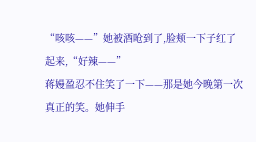“咳咳——”她被酒呛到了,脸颊一下子红了起来,“好辣——”
蒋嫚盈忍不住笑了一下——那是她今晚第一次真正的笑。她伸手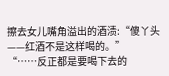擦去女儿嘴角溢出的酒渍:“傻丫头——红酒不是这样喝的。”
“……反正都是要喝下去的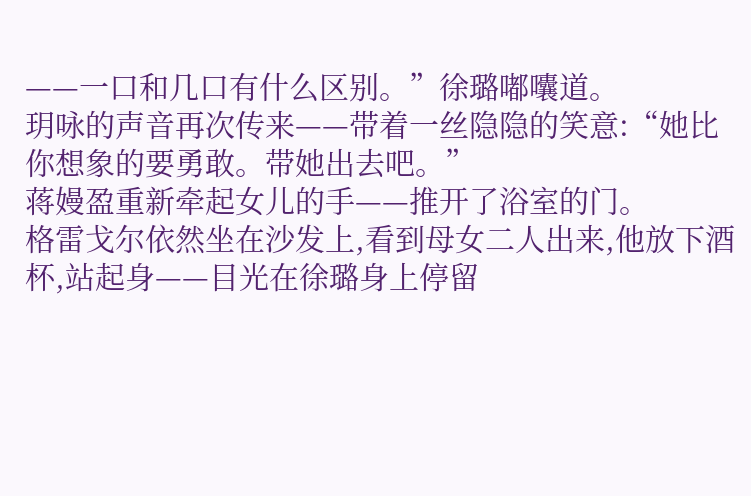——一口和几口有什么区别。”徐璐嘟囔道。
玥咏的声音再次传来——带着一丝隐隐的笑意:“她比你想象的要勇敢。带她出去吧。”
蒋嫚盈重新牵起女儿的手——推开了浴室的门。
格雷戈尔依然坐在沙发上,看到母女二人出来,他放下酒杯,站起身——目光在徐璐身上停留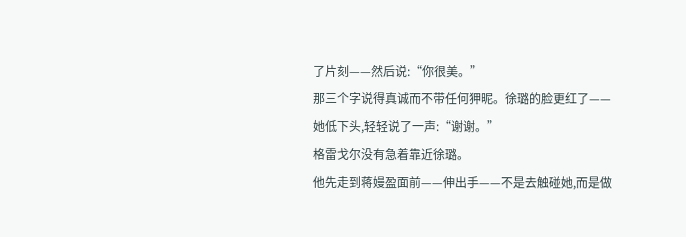了片刻——然后说:“你很美。”
那三个字说得真诚而不带任何狎昵。徐璐的脸更红了——她低下头,轻轻说了一声:“谢谢。”
格雷戈尔没有急着靠近徐璐。
他先走到蒋嫚盈面前——伸出手——不是去触碰她,而是做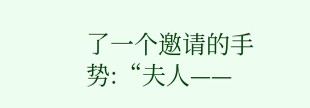了一个邀请的手势:“夫人——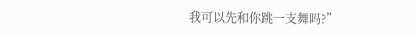我可以先和你跳一支舞吗?”